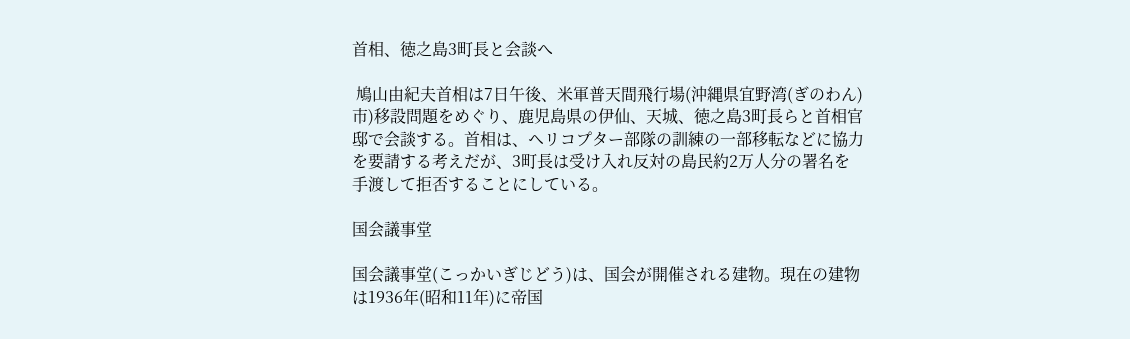首相、徳之島3町長と会談へ

 鳩山由紀夫首相は7日午後、米軍普天間飛行場(沖縄県宜野湾(ぎのわん)市)移設問題をめぐり、鹿児島県の伊仙、天城、徳之島3町長らと首相官邸で会談する。首相は、ヘリコプター部隊の訓練の一部移転などに協力を要請する考えだが、3町長は受け入れ反対の島民約2万人分の署名を手渡して拒否することにしている。

国会議事堂

国会議事堂(こっかいぎじどう)は、国会が開催される建物。現在の建物は1936年(昭和11年)に帝国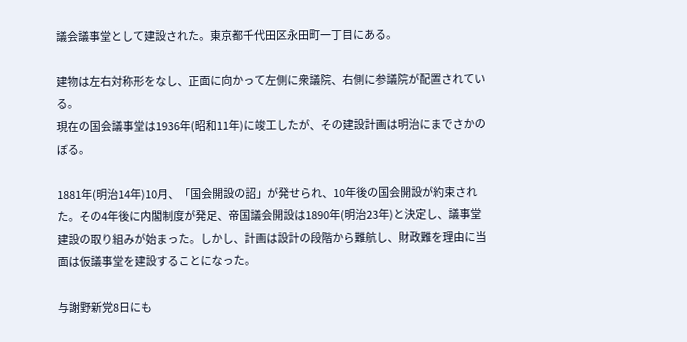議会議事堂として建設された。東京都千代田区永田町一丁目にある。

建物は左右対称形をなし、正面に向かって左側に衆議院、右側に参議院が配置されている。
現在の国会議事堂は1936年(昭和11年)に竣工したが、その建設計画は明治にまでさかのぼる。

1881年(明治14年)10月、「国会開設の詔」が発せられ、10年後の国会開設が約束された。その4年後に内閣制度が発足、帝国議会開設は1890年(明治23年)と決定し、議事堂建設の取り組みが始まった。しかし、計画は設計の段階から難航し、財政難を理由に当面は仮議事堂を建設することになった。

与謝野新党8日にも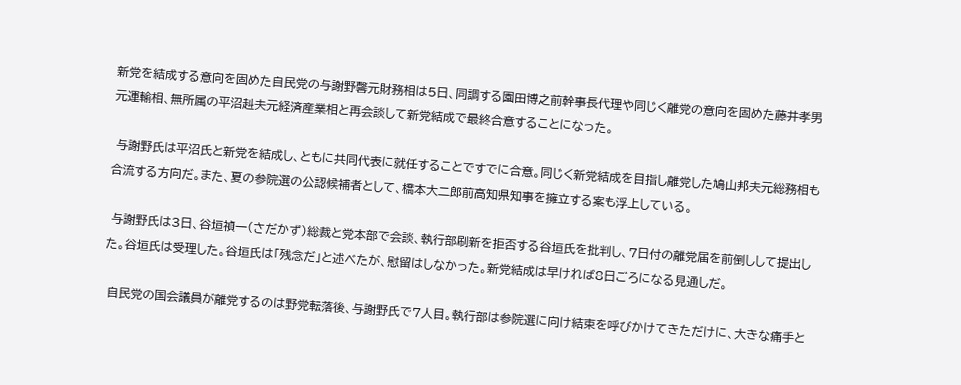新党を結成する意向を固めた自民党の与謝野馨元財務相は5日、同調する園田博之前幹事長代理や同じく離党の意向を固めた藤井孝男元運輸相、無所属の平沼赳夫元経済産業相と再会談して新党結成で最終合意することになった。

 与謝野氏は平沼氏と新党を結成し、ともに共同代表に就任することですでに合意。同じく新党結成を目指し離党した鳩山邦夫元総務相も合流する方向だ。また、夏の参院選の公認候補者として、橋本大二郎前高知県知事を擁立する案も浮上している。

 与謝野氏は3日、谷垣禎一(さだかず)総裁と党本部で会談、執行部刷新を拒否する谷垣氏を批判し、7日付の離党届を前倒しして提出した。谷垣氏は受理した。谷垣氏は「残念だ」と述べたが、慰留はしなかった。新党結成は早ければ8日ごろになる見通しだ。

 自民党の国会議員が離党するのは野党転落後、与謝野氏で7人目。執行部は参院選に向け結束を呼びかけてきただけに、大きな痛手と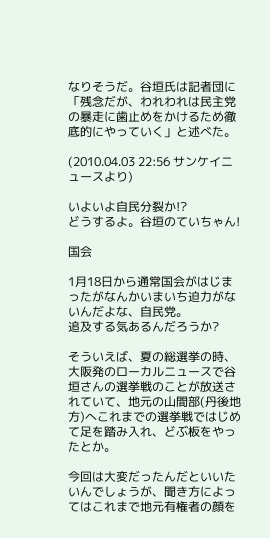なりそうだ。谷垣氏は記者団に「残念だが、われわれは民主党の暴走に歯止めをかけるため徹底的にやっていく」と述べた。

(2010.04.03 22:56 サンケイニュースより)

いよいよ自民分裂か!?
どうするよ。谷垣のていちゃん!

国会

1月18日から通常国会がはじまったがなんかいまいち迫力がないんだよな、自民党。
追及する気あるんだろうか?

そういえば、夏の総選挙の時、大阪発のローカルニュースで谷垣さんの選挙戦のことが放送されていて、地元の山間部(丹後地方)へこれまでの選挙戦ではじめて足を踏み入れ、どぶ板をやったとか。

今回は大変だったんだといいたいんでしょうが、聞き方によってはこれまで地元有権者の顔を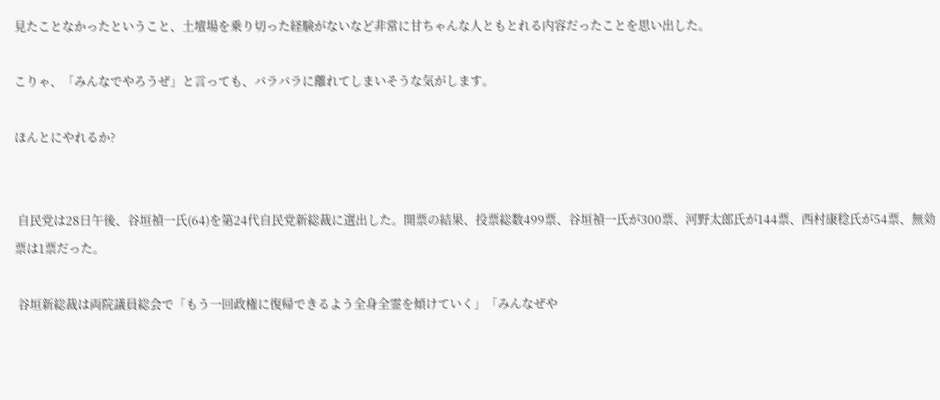見たことなかったということ、土壇場を乗り切った経験がないなど非常に甘ちゃんな人ともとれる内容だったことを思い出した。

こりゃ、「みんなでやろうぜ」と言っても、バラバラに離れてしまいそうな気がします。

ほんとにやれるか?


 自民党は28日午後、谷垣禎一氏(64)を第24代自民党新総裁に選出した。開票の結果、投票総数499票、谷垣禎一氏が300票、河野太郎氏が144票、西村康稔氏が54票、無効票は1票だった。

 谷垣新総裁は両院議員総会で「もう一回政権に復帰できるよう全身全霊を傾けていく」「みんなぜや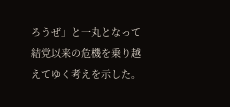ろうぜ」と一丸となって結党以来の危機を乗り越えてゆく考えを示した。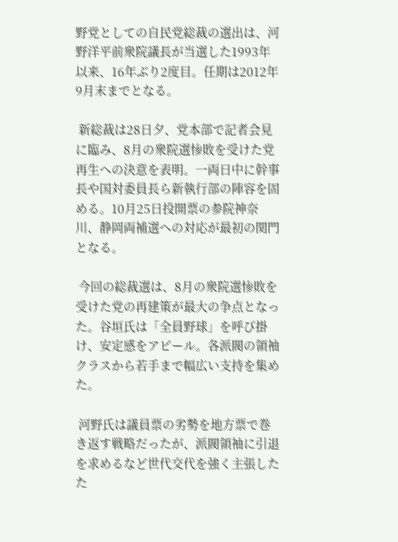野党としての自民党総裁の選出は、河野洋平前衆院議長が当選した1993年以来、16年ぶり2度目。任期は2012年9月末までとなる。

 新総裁は28日夕、党本部で記者会見に臨み、8月の衆院選惨敗を受けた党再生への決意を表明。一両日中に幹事長や国対委員長ら新執行部の陣容を固める。10月25日投開票の参院神奈川、静岡両補選への対応が最初の関門となる。

 今回の総裁選は、8月の衆院選惨敗を受けた党の再建策が最大の争点となった。谷垣氏は「全員野球」を呼び掛け、安定感をアピール。各派閥の領袖クラスから若手まで幅広い支持を集めた。

 河野氏は議員票の劣勢を地方票で巻き返す戦略だったが、派閥領袖に引退を求めるなど世代交代を強く主張したた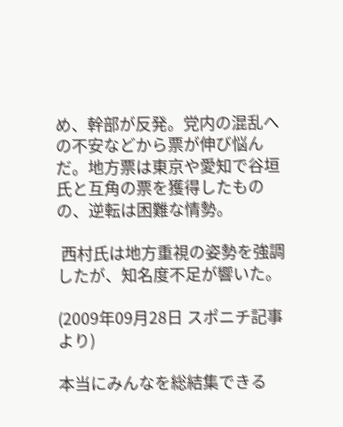め、幹部が反発。党内の混乱への不安などから票が伸び悩んだ。地方票は東京や愛知で谷垣氏と互角の票を獲得したものの、逆転は困難な情勢。

 西村氏は地方重視の姿勢を強調したが、知名度不足が響いた。

(2009年09月28日 スポニチ記事より)

本当にみんなを総結集できる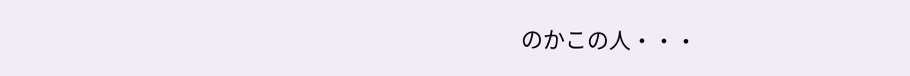のかこの人・・・